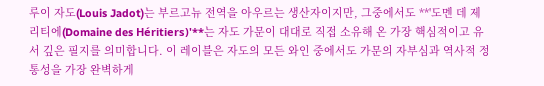루이 자도(Louis Jadot)는 부르고뉴 전역을 아우르는 생산자이지만, 그중에서도 **'도멘 데 제리티에(Domaine des Héritiers)'**는 자도 가문이 대대로 직접 소유해 온 가장 핵심적이고 유서 깊은 필지를 의미합니다. 이 레이블은 자도의 모든 와인 중에서도 가문의 자부심과 역사적 정통성을 가장 완벽하게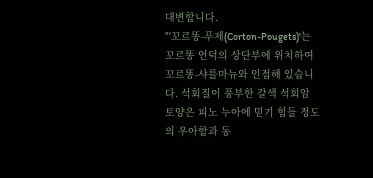대변합니다.
"'꼬르똥-푸제(Corton-Pougets)'는 꼬르똥 언덕의 상단부에 위치하여 꼬르똥-샤를마뉴와 인접해 있습니다. 석회질이 풍부한 갈색 석회암 토양은 피노 누아에 믿기 힘들 정도의 우아함과 동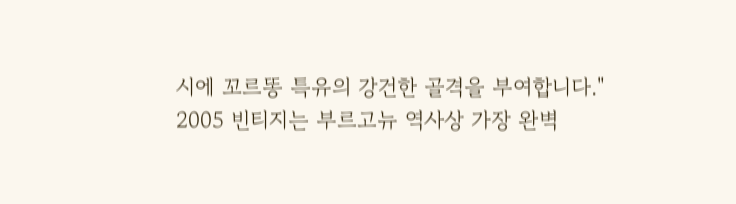시에 꼬르똥 특유의 강건한 골격을 부여합니다."
2005 빈티지는 부르고뉴 역사상 가장 완벽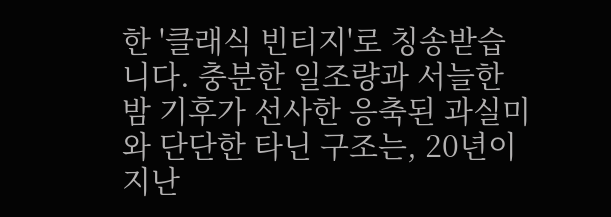한 '클래식 빈티지'로 칭송받습니다. 충분한 일조량과 서늘한 밤 기후가 선사한 응축된 과실미와 단단한 타닌 구조는, 20년이 지난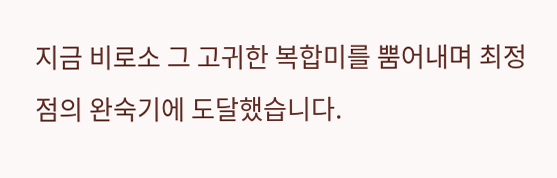지금 비로소 그 고귀한 복합미를 뿜어내며 최정점의 완숙기에 도달했습니다.